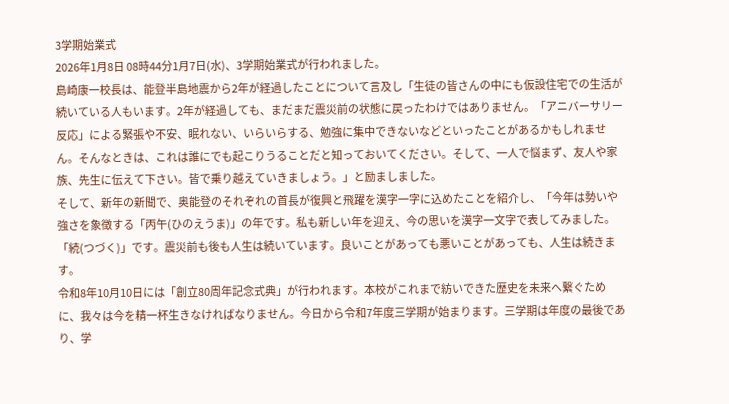3学期始業式
2026年1月8日 08時44分1月7日(水)、3学期始業式が行われました。
島崎康一校長は、能登半島地震から2年が経過したことについて言及し「生徒の皆さんの中にも仮設住宅での生活が続いている人もいます。2年が経過しても、まだまだ震災前の状態に戻ったわけではありません。「アニバーサリー反応」による緊張や不安、眠れない、いらいらする、勉強に集中できないなどといったことがあるかもしれません。そんなときは、これは誰にでも起こりうることだと知っておいてください。そして、一人で悩まず、友人や家族、先生に伝えて下さい。皆で乗り越えていきましょう。」と励ましました。
そして、新年の新聞で、奥能登のそれぞれの首長が復興と飛躍を漢字一字に込めたことを紹介し、「今年は勢いや強さを象徴する「丙午(ひのえうま)」の年です。私も新しい年を迎え、今の思いを漢字一文字で表してみました。「続(つづく)」です。震災前も後も人生は続いています。良いことがあっても悪いことがあっても、人生は続きます。
令和8年10月10日には「創立80周年記念式典」が行われます。本校がこれまで紡いできた歴史を未来へ繋ぐために、我々は今を精一杯生きなければなりません。今日から令和7年度三学期が始まります。三学期は年度の最後であり、学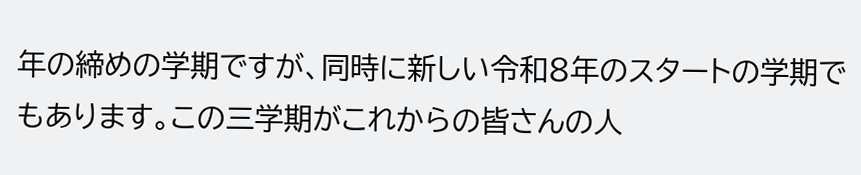年の締めの学期ですが、同時に新しい令和8年のスタートの学期でもあります。この三学期がこれからの皆さんの人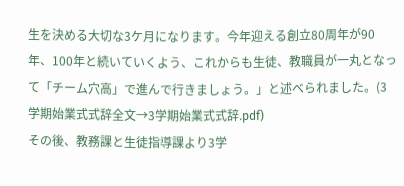生を決める大切な3ケ月になります。今年迎える創立80周年が90年、100年と続いていくよう、これからも生徒、教職員が一丸となって「チーム穴高」で進んで行きましょう。」と述べられました。(3学期始業式式辞全文→3学期始業式式辞.pdf)
その後、教務課と生徒指導課より3学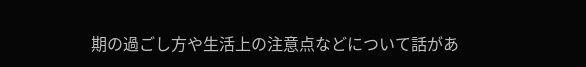期の過ごし方や生活上の注意点などについて話があ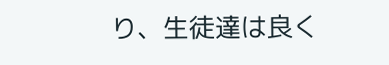り、生徒達は良く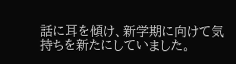話に耳を傾け、新学期に向けて気持ちを新たにしていました。